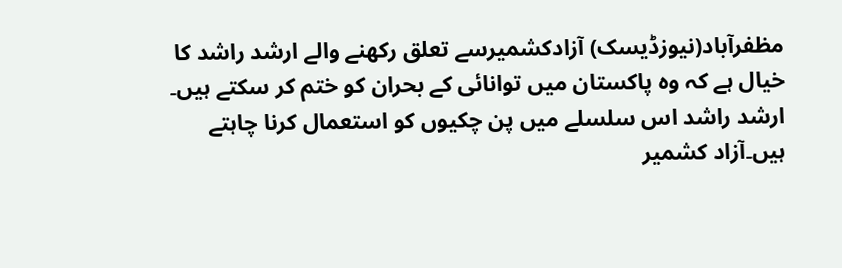مظفرآباد(نیوزڈیسک) آزادکشمیرسے تعلق رکھنے والے ارشد راشد کا خیال ہے کہ وہ پاکستان میں توانائی کے بحران کو ختم کر سکتے ہیں۔ ارشد راشد اس سلسلے میں پن چکیوں کو استعمال کرنا چاہتے ہیں۔آزاد کشمیر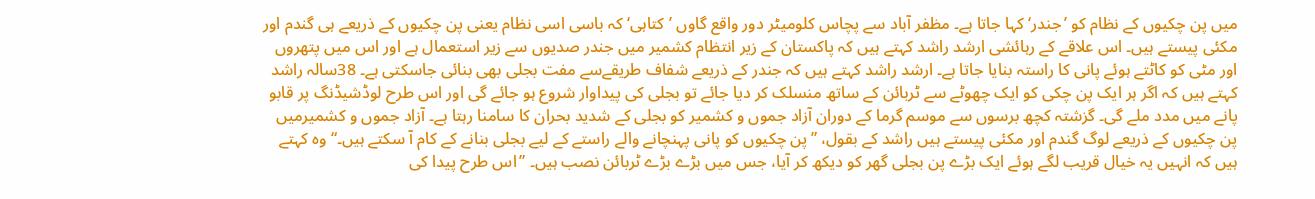میں پن چکیوں کے نظام کو ’جندر‘ کہا جاتا ہے۔ مظفر آباد سے پچاس کلومیٹر دور واقع گاوں ’کتاہی‘ کہ باسی اسی نظام یعنی پن چکیوں کے ذریعے ہی گندم اور مکئی پیستے ہیں۔ اس علاقے کے رہائشی ارشد راشد کہتے ہیں کہ پاکستان کے زیر انتظام کشمیر میں جندر صدیوں سے زیر استعمال ہے اور اس میں پتھروں اور مٹی کو کاٹتے ہوئے پانی کا راستہ بنایا جاتا ہے۔ ارشد راشد کہتے ہیں کہ جندر کے ذریعے شفاف طریقےسے مفت بجلی بھی بنائی جاسکتی ہے۔ 38سالہ راشد کہتے ہیں کہ اگر ہر ایک پن چکی کو ایک چھوٹے سے ٹربائن کے ساتھ منسلک کر دیا جائے تو بجلی کی پیداوار شروع ہو جائے گی اور اس طرح لوڈشیڈنگ پر قابو پانے میں مدد ملے گی۔ گزشتہ کچھ برسوں سے موسم گرما کے دوران آزاد جموں و کشمیر کو بجلی کے شدید بحران کا سامنا رہتا ہے۔ آزاد جموں و کشمیرمیں پن چکیوں کے ذریعے لوگ گندم اور مکئی پیستے ہیں راشد کے بقول، ”پن چکیوں کو پانی پہنچانے والے راستے کے لیے بجلی بنانے کے کام آ سکتے ہیں۔“ وہ کہتے ہیں کہ انہیں یہ خیال قریب لگے ہوئے ایک بڑے پن بجلی گھر کو دیکھ کر آیا، جس میں بڑے بڑے ٹربائن نصب ہیں۔ ”اس طرح پیدا کی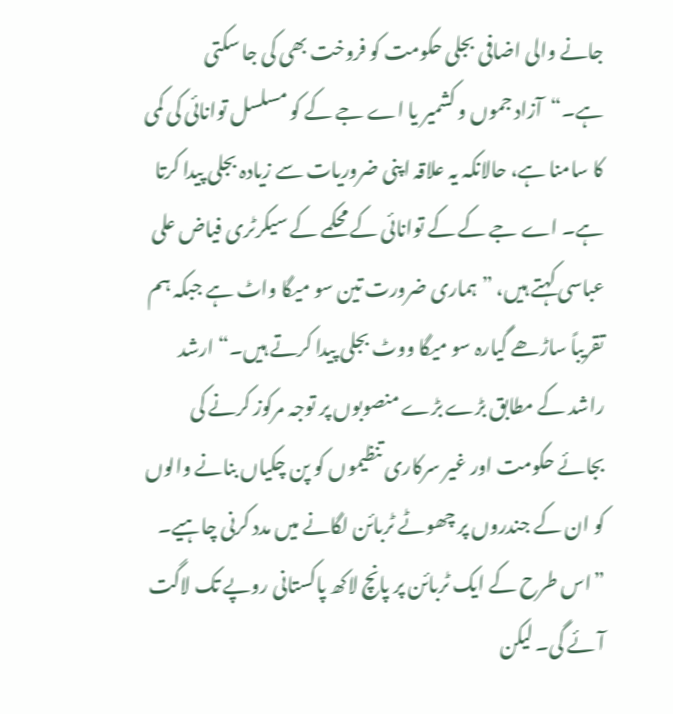جانے والی اضافی بجلی حکومت کو فروخت بھی کی جا سکتی ہے۔“آزاد جموں و کشمیر یا اے جے کے کو مسلسل توانائی کی کمی کا سامنا ہے، حالانکہ یہ علاقہ اپنی ضروریات سے زیادہ بجلی پیدا کرتا ہے۔ اے جے کے کے توانائی کے محکمے کے سیکرٹری فیاض علی عباسی کہتے ہیں، ”ہماری ضرورت تین سو میگا واٹ ہے جبکہ ہم تقریباً ساڑھے گیارہ سو میگا ووٹ بجلی پیدا کرتے ہیں۔“ ارشد راشد کے مطابق بڑے بڑے منصوبوں پر توجہ مرکوز کرنے کی بجائے حکومت اور غیر سرکاری تنظیموں کو پن چکیاں بنانے والوں کو ان کے جندروں پر چھوٹے ٹربائن لگانے میں مدد کرنی چاہیے۔ ”اس طرح کے ایک ٹربائن پر پانچ لاکھ پاکستانی روپے تک لاگت آئے گی۔ لیکن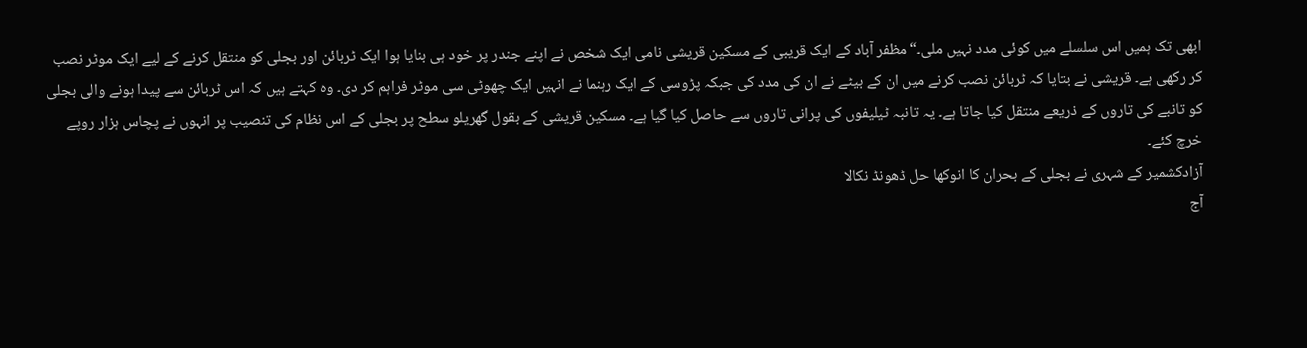ابھی تک ہمیں اس سلسلے میں کوئی مدد نہیں ملی۔“مظفر آباد کے ایک قریبی کے مسکین قریشی نامی ایک شخص نے اپنے جندر پر خود ہی بنایا ہوا ایک ٹربائن اور بجلی کو منتقل کرنے کے لیے ایک موٹر نصب کر رکھی ہے۔ قریشی نے بتایا کہ ٹربائن نصب کرنے میں ان کے بیٹے نے ان کی مدد کی جبکہ پڑوسی کے ایک رہنما نے انہیں ایک چھوٹی سی موٹر فراہم کر دی۔ وہ کہتے ہیں کہ اس ٹربائن سے پیدا ہونے والی بجلی کو تانبے کی تاروں کے ذریعے منتقل کیا جاتا ہے۔ یہ تانبہ ٹیلیفوں کی پرانی تاروں سے حاصل کیا گیا ہے۔ مسکین قریشی کے بقول گھریلو سطح پر بجلی کے اس نظام کی تنصیب پر انہوں نے پچاس ہزار روپے خرچ کئے۔
آزادکشمیر کے شہری نے بجلی کے بحران کا انوکھا حل ڈھونڈ نکالا
آج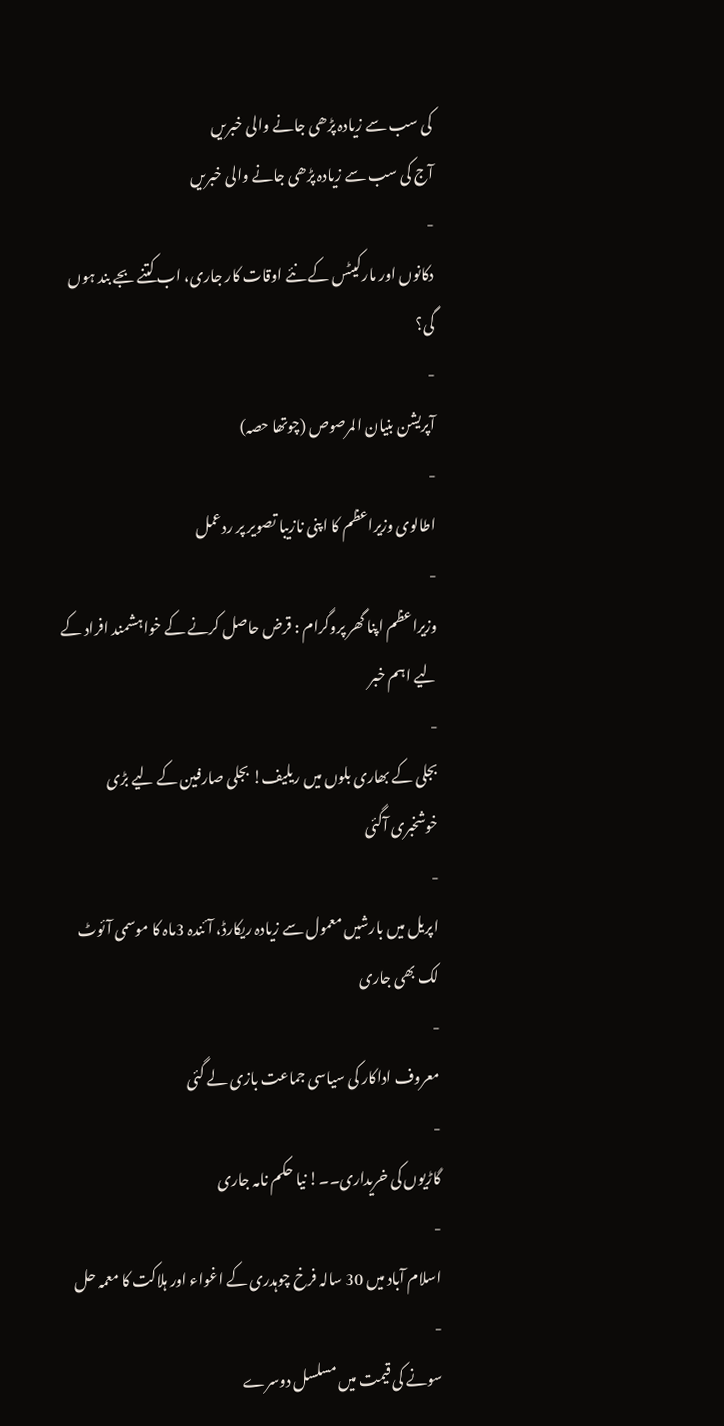کی سب سے زیادہ پڑھی جانے والی خبریں
آج کی سب سے زیادہ پڑھی جانے والی خبریں
-
دکانوں اور مارکیٹس کے نئے اوقات کار جاری، اب کتنے بجے بند ہوں گی؟
-
آپریشن بنیان المرصوص (چوتھا حصہ)
-
اطالوی وزیراعظم کا اپنی نازیبا تصویر پر ردعمل
-
وزیراعظم اپنا گھر پروگرام : قرض حاصل کرنے کے خواہشمند افراد کے لیے اہم خبر
-
بجلی کے بھاری بلوں میں ریلیف! بجلی صارفین کے لیے بڑی خوشخبری آگئی
-
اپریل میں بارشیں معمول سے زیادہ ریکارڈ، آئندہ 3ماہ کا موسمی آئوٹ لک بھی جاری
-
معروف اداکار کی سیاسی جماعت بازی لے گئی
-
گاڑیوں کی خریداری۔۔! نیا حکم نامہ جاری
-
اسلام آباد میں 30 سالہ فرخ چوہدری کے اغواء اور ہلاکت کا معمہ حل
-
سونے کی قیمت میں مسلسل دوسرے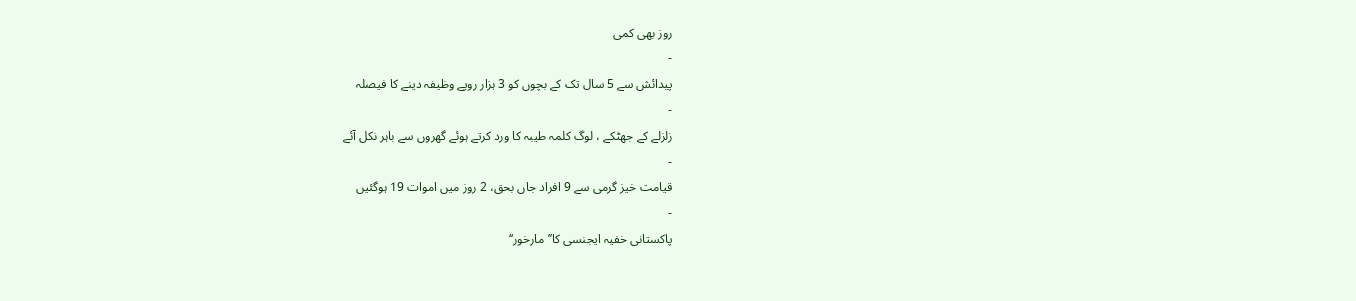روز بھی کمی
-
پیدائش سے 5 سال تک کے بچوں کو 3 ہزار روپے وظیفہ دینے کا فیصلہ
-
زلزلے کے جھٹکے ، لوگ کلمہ طیبہ کا ورد کرتے ہوئے گھروں سے باہر نکل آئے
-
قیامت خیز گرمی سے 9 افراد جاں بحق، 2 روز میں اموات 19 ہوگئیں
-
پاکستانی خفیہ ایجنسی کا’’مارخور‘‘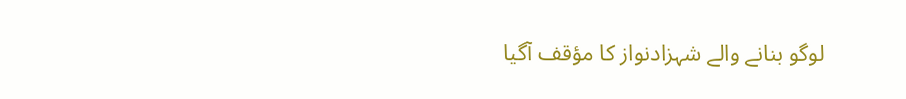لوگو بنانے والے شہزادنواز کا مؤقف آگیا